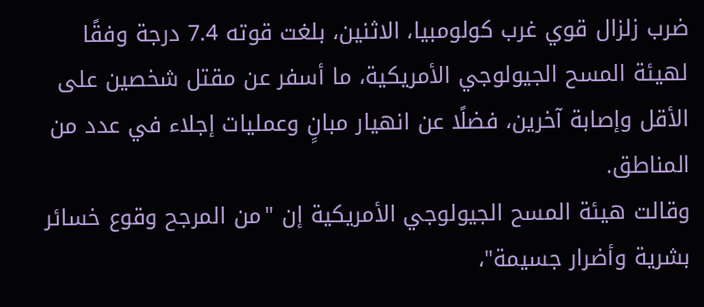ضرب زلزال قوي غرب كولومبيا، الاثنين، بلغت قوته 7.4 درجة وفقًا لهيئة المسح الجيولوجي الأمريكية، ما أسفر عن مقتل شخصين على الأقل وإصابة آخرين، فضلًا عن انهيار مبانٍ وعمليات إجلاء في عدد من المناطق.
وقالت هيئة المسح الجيولوجي الأمريكية إن "من المرجح وقوع خسائر بشرية وأضرار جسيمة"،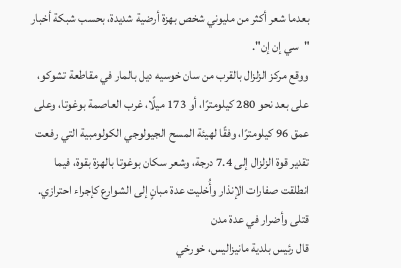بعدما شعر أكثر من مليوني شخص بهزة أرضية شديدة، بحسب شبكة أخبار "سي إن إن".
ووقع مركز الزلزال بالقرب من سان خوسيه ديل بالمار في مقاطعة تشوكو، على بعد نحو 280 كيلومترًا، أو 173 ميلًا، غرب العاصمة بوغوتا، وعلى عمق 96 كيلومترًا، وفقًا لهيئة المسح الجيولوجي الكولومبية التي رفعت تقدير قوة الزلزال إلى 7.4 درجة، وشعر سكان بوغوتا بالهزة بقوة، فيما انطلقت صفارات الإنذار وأُخليت عدة مبانٍ إلى الشوارع كإجراء احترازي.
قتلى وأضرار في عدة مدن
قال رئيس بلدية مانيزاليس، خورخي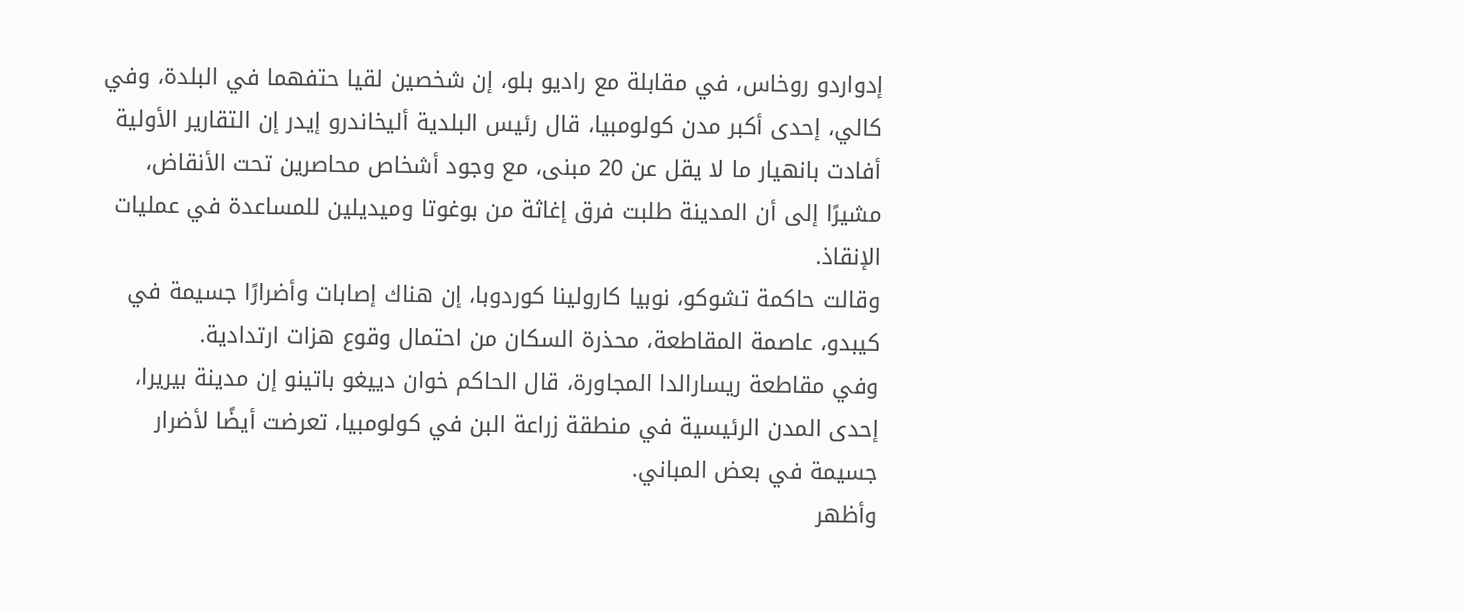إدواردو روخاس، في مقابلة مع راديو بلو، إن شخصين لقيا حتفهما في البلدة، وفي كالي، إحدى أكبر مدن كولومبيا، قال رئيس البلدية أليخاندرو إيدر إن التقارير الأولية أفادت بانهيار ما لا يقل عن 20 مبنى، مع وجود أشخاص محاصرين تحت الأنقاض، مشيرًا إلى أن المدينة طلبت فرق إغاثة من بوغوتا وميديلين للمساعدة في عمليات الإنقاذ.
وقالت حاكمة تشوكو، نوبيا كارولينا كوردوبا، إن هناك إصابات وأضرارًا جسيمة في كيبدو، عاصمة المقاطعة، محذرة السكان من احتمال وقوع هزات ارتدادية.
وفي مقاطعة ريسارالدا المجاورة، قال الحاكم خوان دييغو باتينو إن مدينة بيريرا، إحدى المدن الرئيسية في منطقة زراعة البن في كولومبيا، تعرضت أيضًا لأضرار جسيمة في بعض المباني.
وأظهر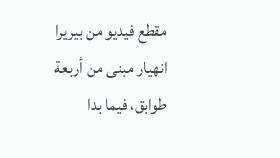مقطع فيديو من بيريرا انهيار مبنى من أربعة طوابق، فيما بدا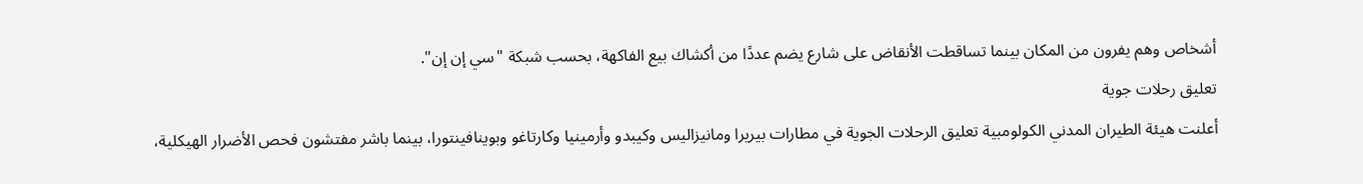أشخاص وهم يفرون من المكان بينما تساقطت الأنقاض على شارع يضم عددًا من أكشاك بيع الفاكهة، بحسب شبكة "سي إن إن".
تعليق رحلات جوية
أعلنت هيئة الطيران المدني الكولومبية تعليق الرحلات الجوية في مطارات بيريرا ومانيزاليس وكيبدو وأرمينيا وكارتاغو وبوينافينتورا، بينما باشر مفتشون فحص الأضرار الهيكلية،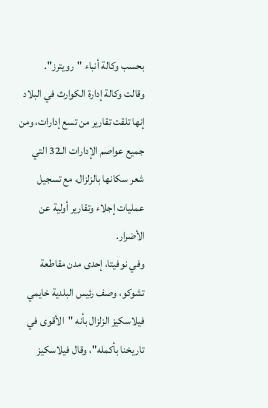بحسب وكالة أنباء "رويترز".
وقالت وكالة إدارة الكوارث في البلاد إنها تلقت تقارير من تسع إدارات، ومن جميع عواصم الإدارات الـ32 التي شعر سكانها بالزلزال، مع تسجيل عمليات إجلاء وتقارير أولية عن الأضرار.
وفي نوفيتا، إحدى مدن مقاطعة تشوكو، وصف رئيس البلدية خايمي فيلاسكيز الزلزال بأنه "الأقوى في تاريخنا بأكمله"، وقال فيلاسكيز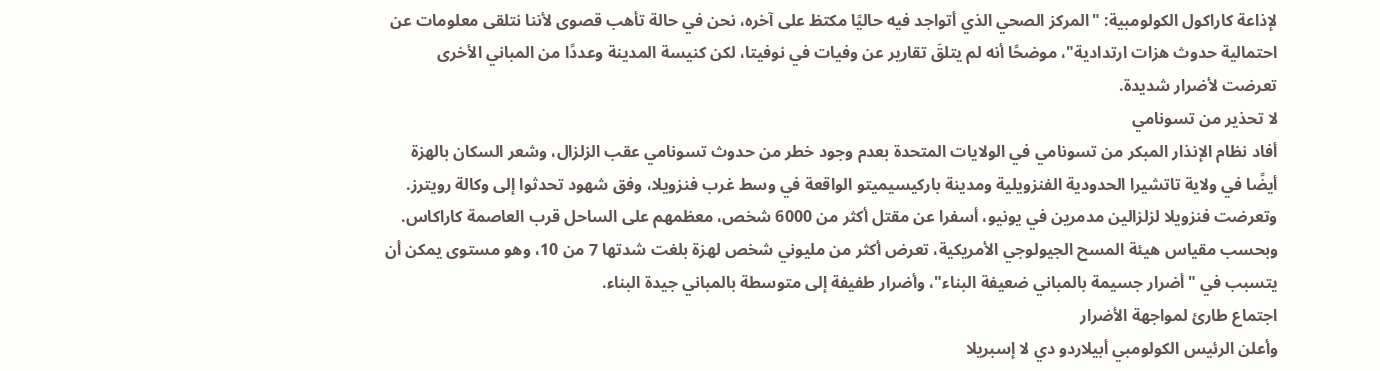لإذاعة كاراكول الكولومبية: "المركز الصحي الذي أتواجد فيه حاليًا مكتظ على آخره، نحن في حالة تأهب قصوى لأننا نتلقى معلومات عن احتمالية حدوث هزات ارتدادية"، موضحًا أنه لم يتلقَ تقارير عن وفيات في نوفيتا، لكن كنيسة المدينة وعددًا من المباني الأخرى تعرضت لأضرار شديدة.
لا تحذير من تسونامي
أفاد نظام الإنذار المبكر من تسونامي في الولايات المتحدة بعدم وجود خطر من حدوث تسونامي عقب الزلزال، وشعر السكان بالهزة أيضًا في ولاية تاتشيرا الحدودية الفنزويلية ومدينة باركيسيميتو الواقعة في وسط غرب فنزويلا، وفق شهود تحدثوا إلى وكالة رويترز.
وتعرضت فنزويلا لزلزالين مدمرين في يونيو، أسفرا عن مقتل أكثر من 6000 شخص، معظمهم على الساحل قرب العاصمة كاراكاس.
وبحسب مقياس هيئة المسح الجيولوجي الأمريكية، تعرض أكثر من مليوني شخص لهزة بلغت شدتها 7 من 10، وهو مستوى يمكن أن يتسبب في "أضرار جسيمة بالمباني ضعيفة البناء"، وأضرار طفيفة إلى متوسطة بالمباني جيدة البناء.
اجتماع طارئ لمواجهة الأضرار
وأعلن الرئيس الكولومبي أبيلاردو دي لا إسبريلا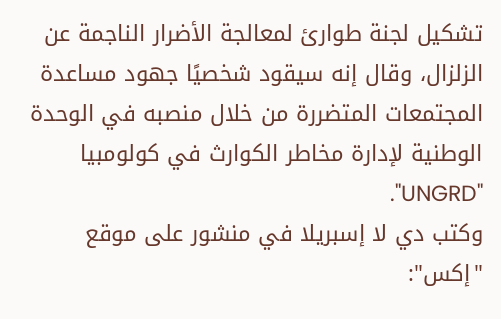تشكيل لجنة طوارئ لمعالجة الأضرار الناجمة عن الزلزال، وقال إنه سيقود شخصيًا جهود مساعدة المجتمعات المتضررة من خلال منصبه في الوحدة الوطنية لإدارة مخاطر الكوارث في كولومبيا "UNGRD".
وكتب دي لا إسبريلا في منشور على موقع "إكس":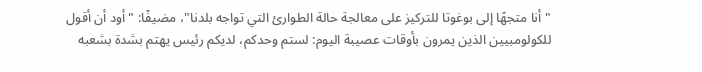"أنا متجهًا إلى بوغوتا للتركيز على معالجة حالة الطوارئ التي تواجه بلدنا"، مضيفًا: "أود أن أقول للكولومبيين الذين يمرون بأوقات عصيبة اليوم: لستم وحدكم، لديكم رئيس يهتم بشدة بشعبه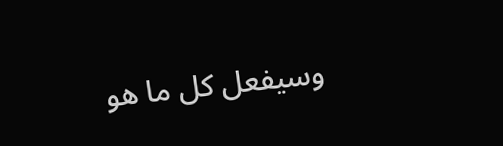وسيفعل كل ما هو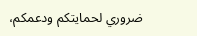ضروري لحمايتكم ودعمكم،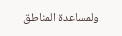ولمساعدة المناطق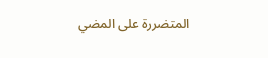المتضررة على المضي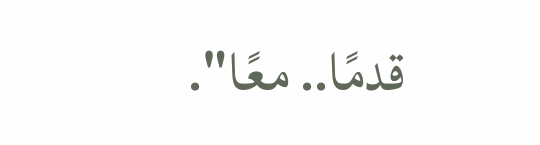قدمًا.. معًا".